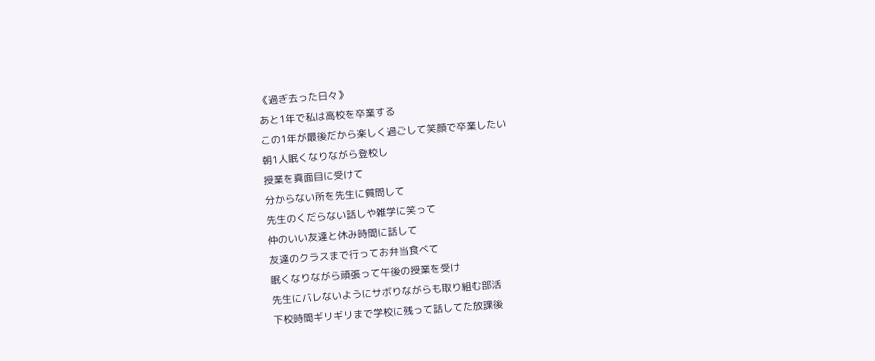《過ぎ去った日々》
あと1年で私は高校を卒業する
この1年が最後だから楽しく過ごして笑顔で卒業したい
朝1人眠くなりながら登校し
授業を真面目に受けて
分からない所を先生に質問して
先生のくだらない話しや雑学に笑って
仲のいい友達と休み時間に話して
友達のクラスまで行ってお弁当食べて
眠くなりながら頑張って午後の授業を受け
先生にバレないようにサボりながらも取り組む部活
下校時間ギリギリまで学校に残って話してた放課後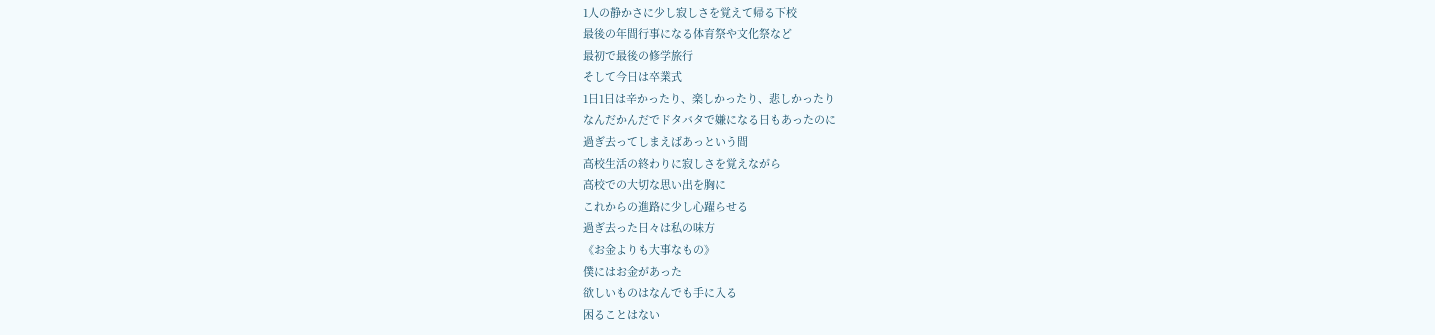1人の静かさに少し寂しさを覚えて帰る下校
最後の年間行事になる体育祭や文化祭など
最初で最後の修学旅行
そして今日は卒業式
1日1日は辛かったり、楽しかったり、悲しかったり
なんだかんだでドタバタで嫌になる日もあったのに
過ぎ去ってしまえばあっという間
高校生活の終わりに寂しさを覚えながら
高校での大切な思い出を胸に
これからの進路に少し心躍らせる
過ぎ去った日々は私の味方
《お金よりも大事なもの》
僕にはお金があった
欲しいものはなんでも手に入る
困ることはない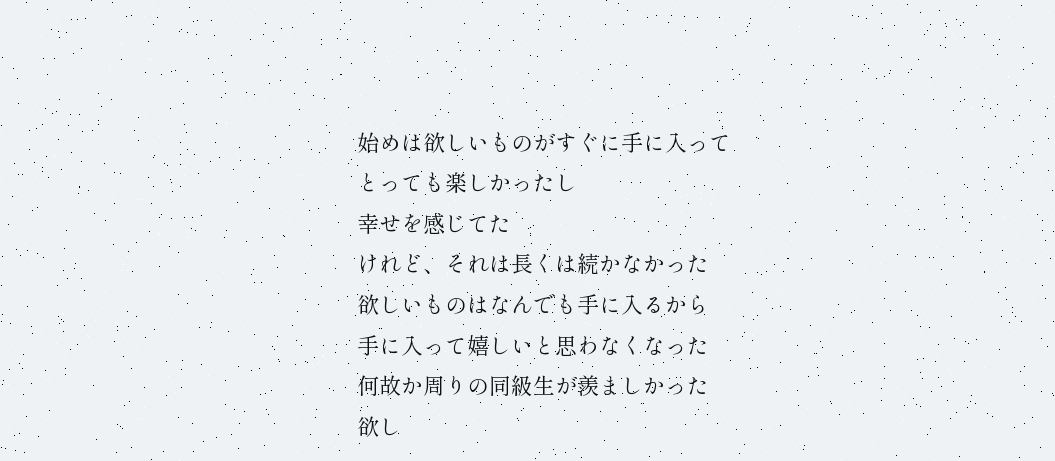始めは欲しいものがすぐに手に入って
とっても楽しかったし
幸せを感じてた
けれど、それは長くは続かなかった
欲しいものはなんでも手に入るから
手に入って嬉しいと思わなくなった
何故か周りの同級生が羨ましかった
欲し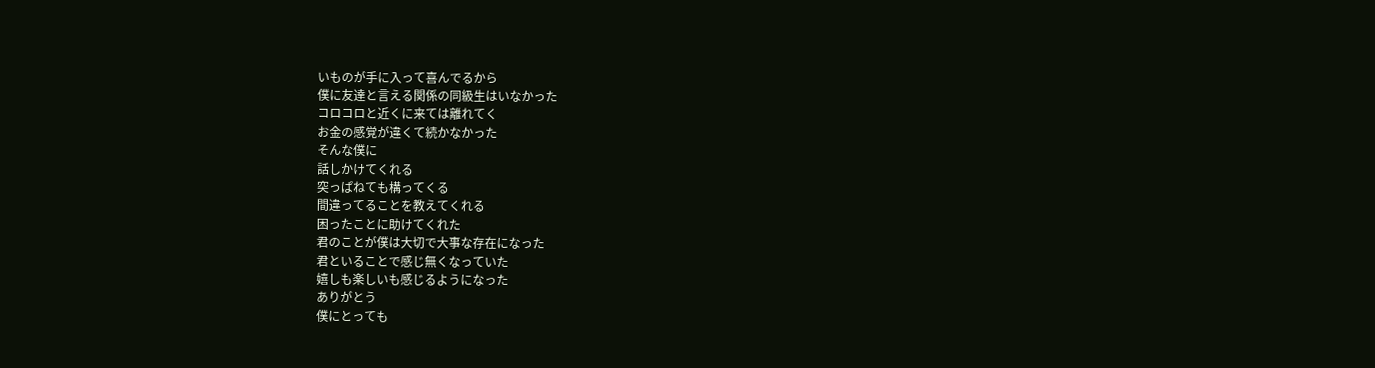いものが手に入って喜んでるから
僕に友達と言える関係の同級生はいなかった
コロコロと近くに来ては離れてく
お金の感覚が違くて続かなかった
そんな僕に
話しかけてくれる
突っぱねても構ってくる
間違ってることを教えてくれる
困ったことに助けてくれた
君のことが僕は大切で大事な存在になった
君といることで感じ無くなっていた
嬉しも楽しいも感じるようになった
ありがとう
僕にとっても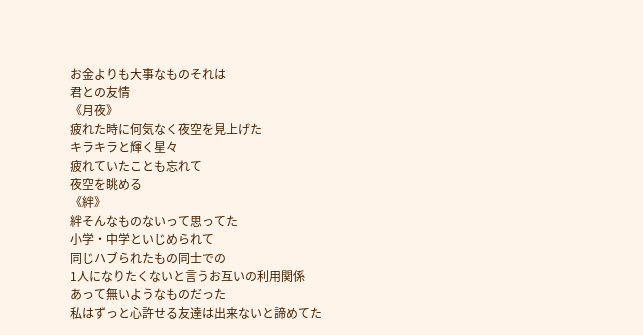お金よりも大事なものそれは
君との友情
《月夜》
疲れた時に何気なく夜空を見上げた
キラキラと輝く星々
疲れていたことも忘れて
夜空を眺める
《絆》
絆そんなものないって思ってた
小学・中学といじめられて
同じハブられたもの同士での
1人になりたくないと言うお互いの利用関係
あって無いようなものだった
私はずっと心許せる友達は出来ないと諦めてた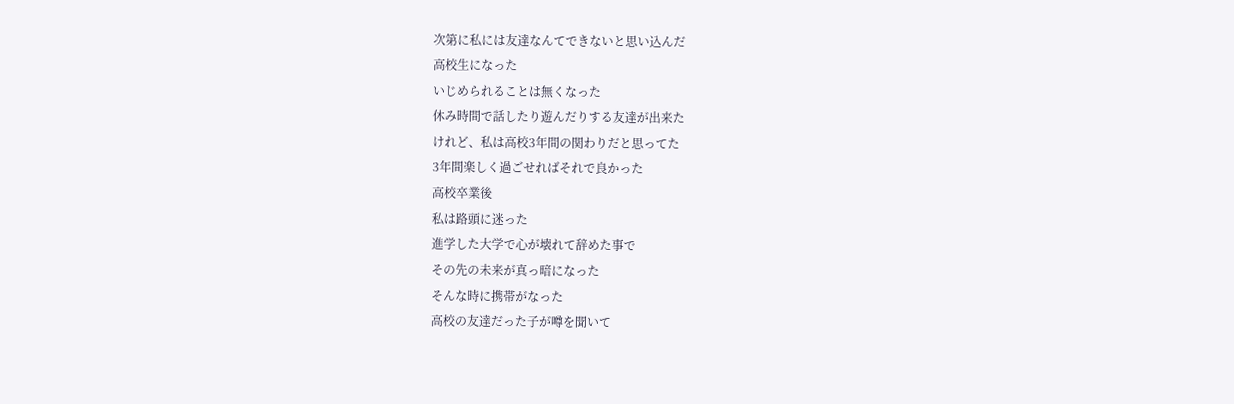次第に私には友達なんてできないと思い込んだ
高校生になった
いじめられることは無くなった
休み時間で話したり遊んだりする友達が出来た
けれど、私は高校3年間の関わりだと思ってた
3年間楽しく過ごせればそれで良かった
高校卒業後
私は路頭に迷った
進学した大学で心が壊れて辞めた事で
その先の未来が真っ暗になった
そんな時に携帯がなった
高校の友達だった子が噂を聞いて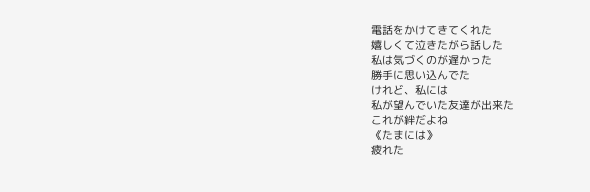電話をかけてきてくれた
嬉しくて泣きたがら話した
私は気づくのが遅かった
勝手に思い込んでた
けれど、私には
私が望んでいた友達が出来た
これが絆だよね
《たまには》
疲れた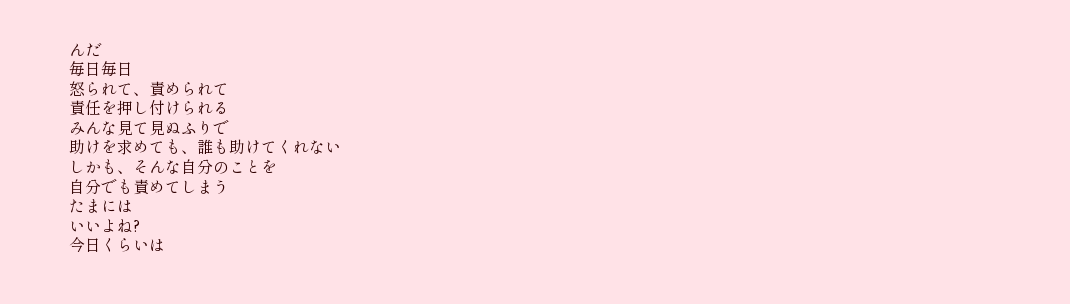んだ
毎日毎日
怒られて、責められて
責任を押し付けられる
みんな見て見ぬふりで
助けを求めても、誰も助けてくれない
しかも、そんな自分のことを
自分でも責めてしまう
たまには
いいよね?
今日くらいは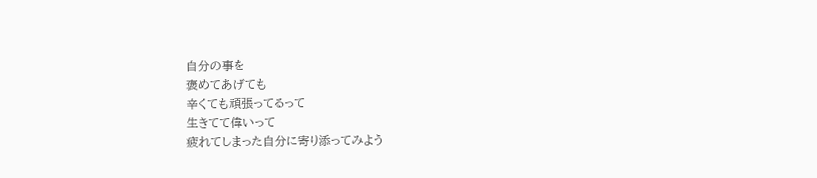自分の事を
褒めてあげても
辛くても頑張ってるって
生きてて偉いって
疲れてしまった自分に寄り添ってみよう